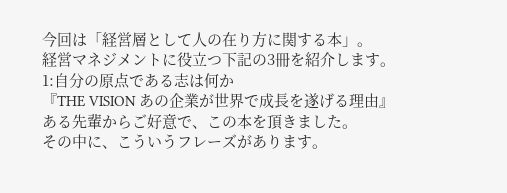今回は「経営層として人の在り方に関する本」。
経営マネジメントに役立つ下記の3冊を紹介します。
1:自分の原点である志は何か
『THE VISION あの企業が世界で成長を遂げる理由』
ある先輩からご好意で、この本を頂きました。
その中に、こういうフレーズがあります。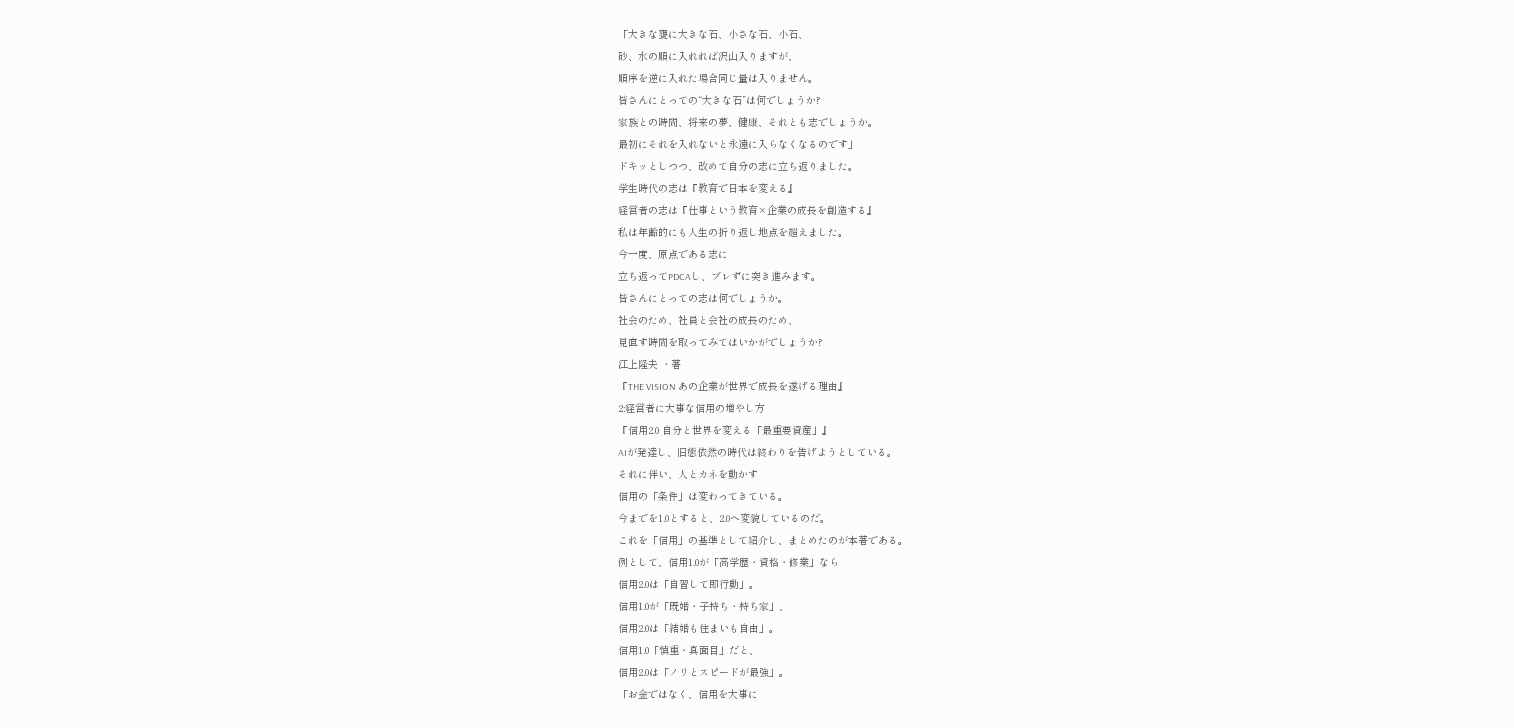「大きな甕に大きな石、小さな石、小石、
砂、水の順に入れれば沢山入りますが、
順序を逆に入れた場合同じ量は入りません。
皆さんにとっての“大きな石”は何でしょうか?
家族との時間、将来の夢、健康、それとも志でしょうか。
最初にそれを入れないと永遠に入らなくなるのです」
ドキッとしつつ、改めて自分の志に立ち返りました。
学生時代の志は『教育で日本を変える』
経営者の志は『仕事という教育×企業の成長を創造する』
私は年齢的にも人生の折り返し地点を超えました。
今一度、原点である志に
立ち返ってPDCAし、ブレずに突き進みます。
皆さんにとっての志は何でしょうか。
社会のため、社員と会社の成長のため、
見直す時間を取ってみてはいかがでしょうか?
江上隆夫 ・著
『THE VISION あの企業が世界で成長を遂げる理由』
2:経営者に大事な信用の増やし方
『信用2.0 自分と世界を変える「最重要資産」』
AIが発達し、旧態依然の時代は終わりを告げようとしている。
それに伴い、人とカネを動かす
信用の「条件」は変わってきている。
今までを1.0とすると、2.0へ変貌しているのだ。
これを「信用」の基準として紹介し、まとめたのが本著である。
例として、信用1.0が「高学歴・資格・修業」なら
信用2.0は「自習して即行動」。
信用1.0が「既婚・子持ち・持ち家」、
信用2.0は「結婚も住まいも自由」。
信用1.0「慎重・真面目」だと、
信用2.0は「ノリとスピードが最強」。
「お金ではなく、信用を大事に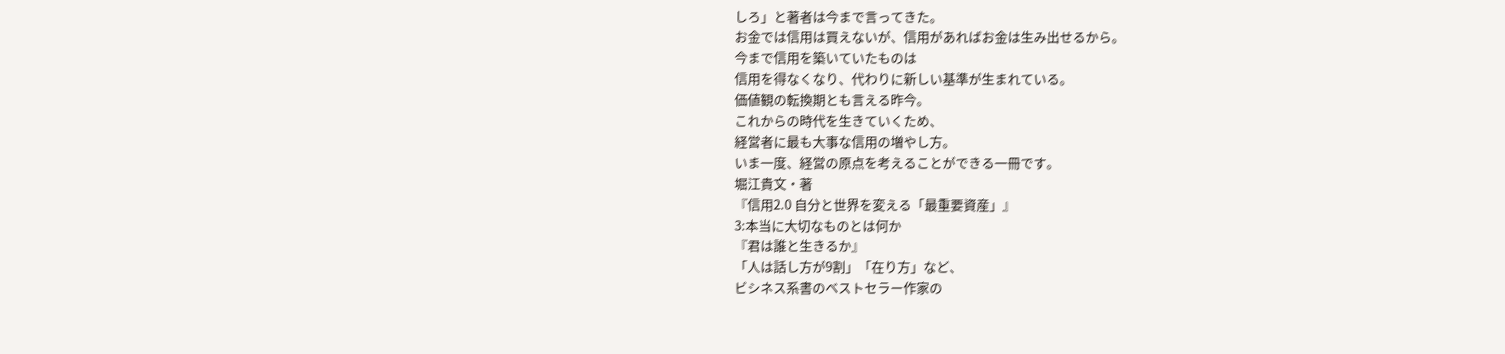しろ」と著者は今まで言ってきた。
お金では信用は買えないが、信用があればお金は生み出せるから。
今まで信用を築いていたものは
信用を得なくなり、代わりに新しい基準が生まれている。
価値観の転換期とも言える昨今。
これからの時代を生きていくため、
経営者に最も大事な信用の増やし方。
いま一度、経営の原点を考えることができる一冊です。
堀江貴文・著
『信用2.0 自分と世界を変える「最重要資産」』
3:本当に大切なものとは何か
『君は誰と生きるか』
「人は話し方が9割」「在り方」など、
ビシネス系書のベストセラー作家の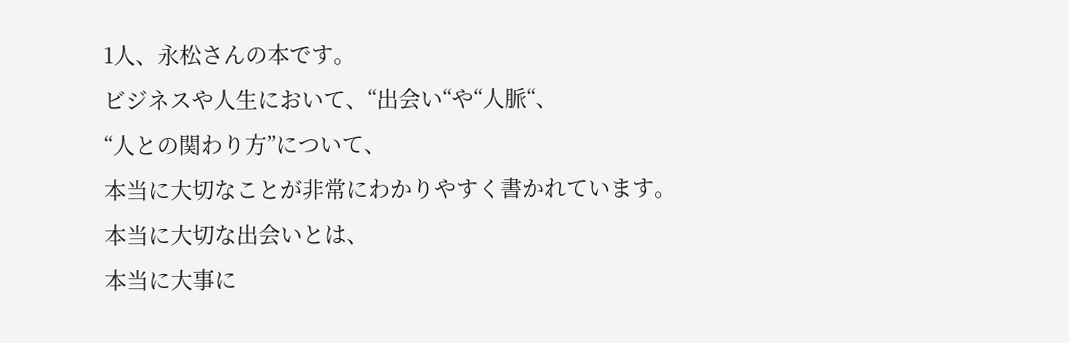1人、永松さんの本です。
ビジネスや人生において、“出会い“や“人脈“、
“人との関わり方”について、
本当に大切なことが非常にわかりやすく書かれています。
本当に大切な出会いとは、
本当に大事に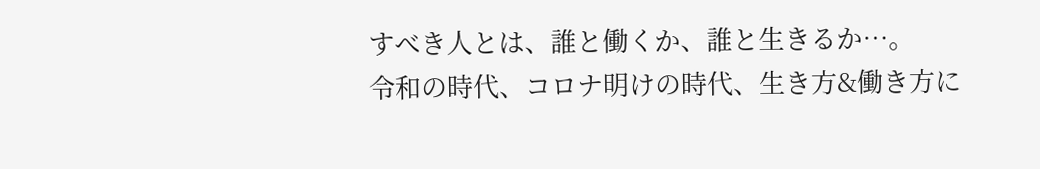すべき人とは、誰と働くか、誰と生きるか…。
令和の時代、コロナ明けの時代、生き方&働き方に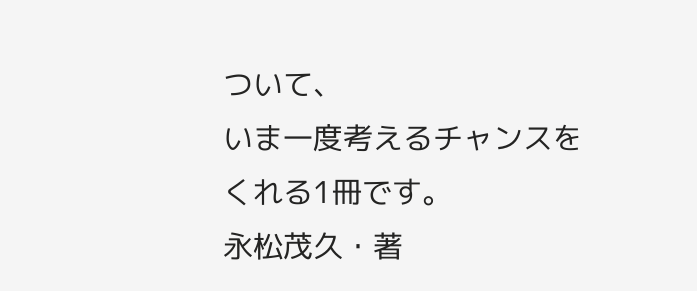ついて、
いま一度考えるチャンスをくれる1冊です。
永松茂久・著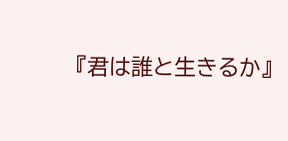『君は誰と生きるか』